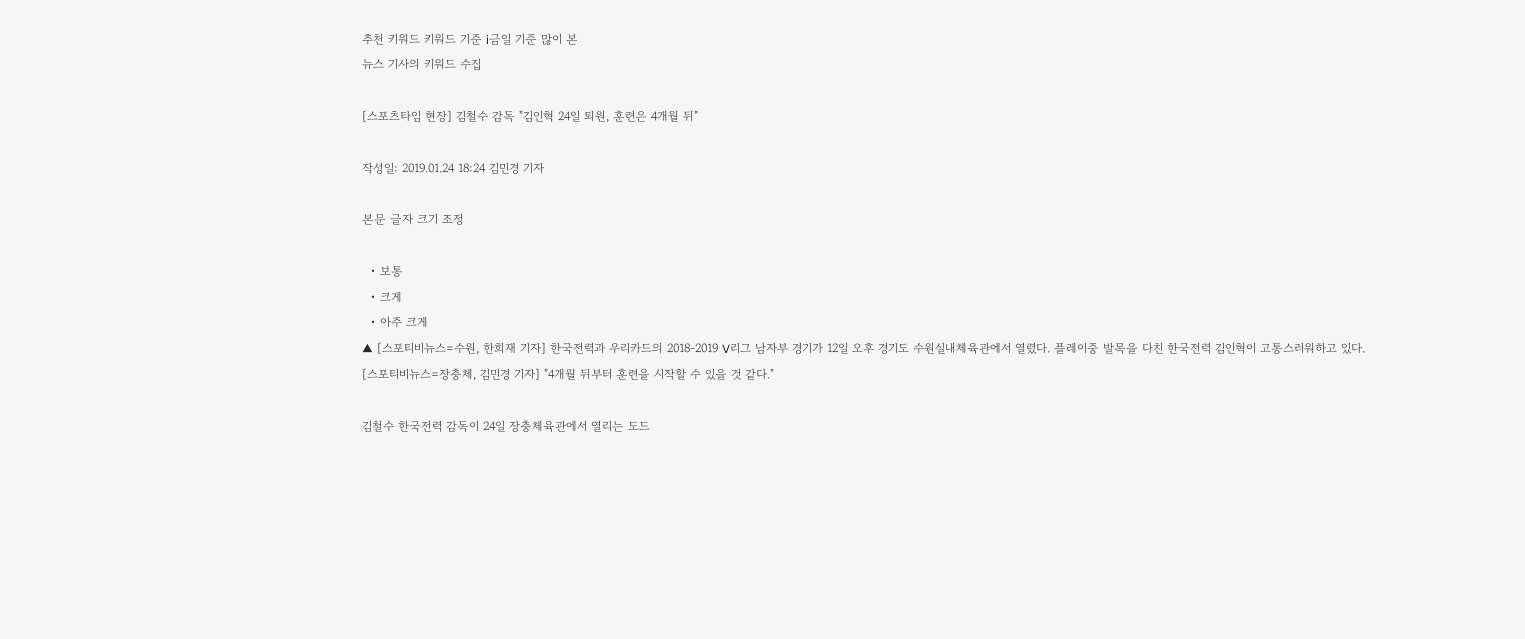추천 키워드 키워드 기준 i금일 기준 많이 본
뉴스 기사의 키워드 수집

[스포츠타임 현장] 김철수 감독 "김인혁 24일 퇴원, 훈련은 4개월 뒤"

작성일: 2019.01.24 18:24 김민경 기자

본문 글자 크기 조정

  • 보통
  • 크게
  • 아주 크게
▲ [스포티비뉴스=수원, 한희재 기자] 한국전력과 우리카드의 2018-2019 V리그 남자부 경기가 12일 오후 경기도 수원실내체육관에서 열렸다. 플레이중 발목을 다친 한국전력 김인혁이 고통스러워하고 있다.
[스포티비뉴스=장충체, 김민경 기자] "4개월 뒤부터 훈련을 시작할 수 있을 것 같다."

김철수 한국전력 감독이 24일 장충체육관에서 열리는 도드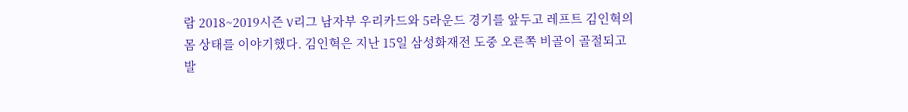람 2018~2019시즌 V리그 남자부 우리카드와 5라운드 경기를 앞두고 레프트 김인혁의 몸 상태를 이야기했다. 김인혁은 지난 15일 삼성화재전 도중 오른쪽 비골이 골절되고 발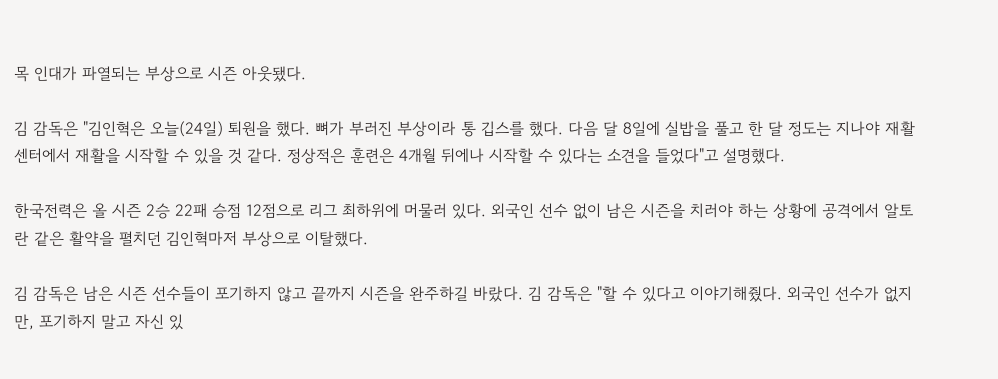목 인대가 파열되는 부상으로 시즌 아웃됐다.

김 감독은 "김인혁은 오늘(24일) 퇴원을 했다. 뼈가 부러진 부상이라 통 깁스를 했다. 다음 달 8일에 실밥을 풀고 한 달 정도는 지나야 재활 센터에서 재활을 시작할 수 있을 것 같다. 정상적은 훈련은 4개월 뒤에나 시작할 수 있다는 소견을 들었다"고 설명했다.

한국전력은 올 시즌 2승 22패 승점 12점으로 리그 최하위에 머물러 있다. 외국인 선수 없이 남은 시즌을 치러야 하는 상황에 공격에서 알토란 같은 활약을 펼치던 김인혁마저 부상으로 이탈했다.

김 감독은 남은 시즌 선수들이 포기하지 않고 끝까지 시즌을 완주하길 바랐다. 김 감독은 "할 수 있다고 이야기해줬다. 외국인 선수가 없지만, 포기하지 말고 자신 있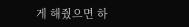게 해줬으면 하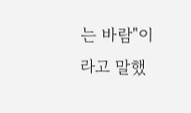는 바람"이라고 말했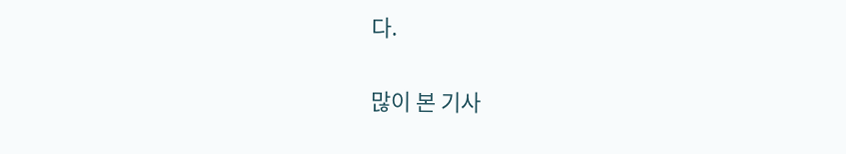다.

많이 본 기사